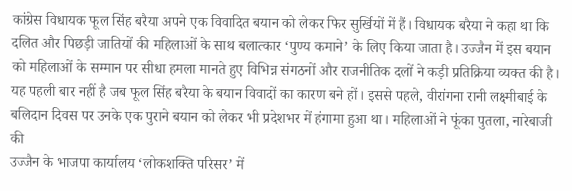कांग्रेस विधायक फूल सिंह बरैया अपने एक विवादित बयान को लेकर फिर सुर्खियों में हैं। विधायक बरैया ने कहा था कि दलित और पिछड़ी जातियों की महिलाओं के साथ बलात्कार ‘पुण्य कमाने’ के लिए किया जाता है। उज्जैन में इस बयान को महिलाओं के सम्मान पर सीधा हमला मानते हुए विभिन्न संगठनों और राजनीतिक दलों ने कड़ी प्रतिक्रिया व्यक्त की है। यह पहली बार नहीं है जब फूल सिंह बरैया के बयान विवादों का कारण बने हों। इससे पहले, वीरांगना रानी लक्ष्मीबाई के बलिदान दिवस पर उनके एक पुराने बयान को लेकर भी प्रदेशभर में हंगामा हुआ था। महिलाओं ने फूंका पुतला, नारेबाजी की
उज्जैन के भाजपा कार्यालय ‘लोकशक्ति परिसर’ में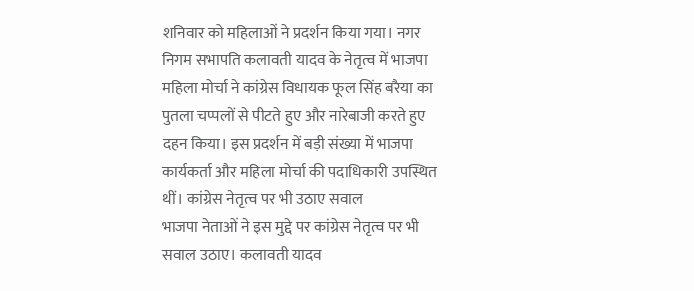शनिवार को महिलाओं ने प्रदर्शन किया गया। नगर निगम सभापति कलावती यादव के नेतृत्व में भाजपा महिला मोर्चा ने कांग्रेस विधायक फूल सिंह बरैया का पुतला चप्पलों से पीटते हुए और नारेबाजी करते हुए दहन किया। इस प्रदर्शन में बड़ी संख्या में भाजपा कार्यकर्ता और महिला मोर्चा की पदाधिकारी उपस्थित थीं। कांग्रेस नेतृत्व पर भी उठाए सवाल
भाजपा नेताओं ने इस मुद्दे पर कांग्रेस नेतृत्व पर भी सवाल उठाए। कलावती यादव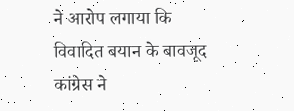ने आरोप लगाया कि विवादित बयान के बावजूद कांग्रेस ने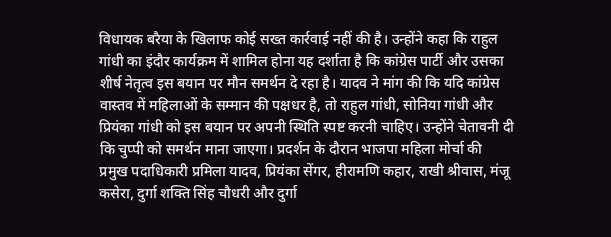विधायक बरैया के खिलाफ कोई सख्त कार्रवाई नहीं की है। उन्होंने कहा कि राहुल गांधी का इंदौर कार्यक्रम में शामिल होना यह दर्शाता है कि कांग्रेस पार्टी और उसका शीर्ष नेतृत्व इस बयान पर मौन समर्थन दे रहा है। यादव ने मांग की कि यदि कांग्रेस वास्तव में महिलाओं के सम्मान की पक्षधर है, तो राहुल गांधी, सोनिया गांधी और प्रियंका गांधी को इस बयान पर अपनी स्थिति स्पष्ट करनी चाहिए। उन्होंने चेतावनी दी कि चुप्पी को समर्थन माना जाएगा। प्रदर्शन के दौरान भाजपा महिला मोर्चा की प्रमुख पदाधिकारी प्रमिला यादव, प्रियंका सेंगर, हीरामणि कहार, राखी श्रीवास, मंजू कसेरा, दुर्गा शक्ति सिंह चौधरी और दुर्गा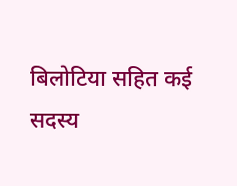बिलोटिया सहित कई सदस्य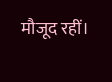मौजूद रहीं।